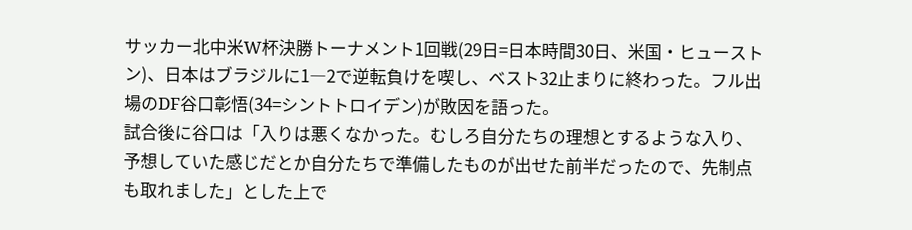サッカー北中米W杯決勝トーナメント1回戦(29日=日本時間30日、米国・ヒューストン)、日本はブラジルに1―2で逆転負けを喫し、ベスト32止まりに終わった。フル出場のDF谷口彰悟(34=シントトロイデン)が敗因を語った。
試合後に谷口は「入りは悪くなかった。むしろ自分たちの理想とするような入り、予想していた感じだとか自分たちで準備したものが出せた前半だったので、先制点も取れました」とした上で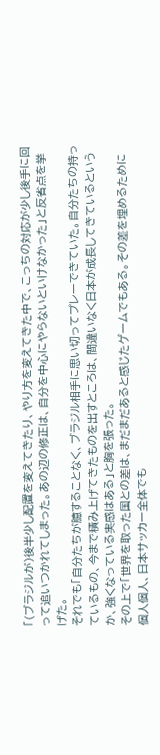「(ブラジルが)後半少し配置を変えてきたり、やり方を変えてきた中で、こっちの対応が少し後手に回って追いつかれてしまった。あの辺の修正は、自分を中心にやらないといけなかった」と反省点を挙げた。
それでも「自分たちが臆することなく、ブラジル相手に思い切ってプレーできていた。自分たちの持っているもの、今まで積み上げてきたものを出すところは、間違いなく日本が成長してきているというか、強くなっている実感はある」と胸を張った。
その上で「世界を取った国との差は、まだまだあると感じたゲームでもある。その差を埋めるために個人個人、日本サッカー全体でも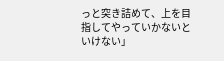っと突き詰めて、上を目指してやっていかないといけない」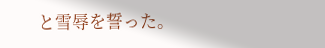と雪辱を誓った。